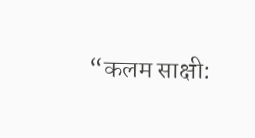“कलम साक्षी: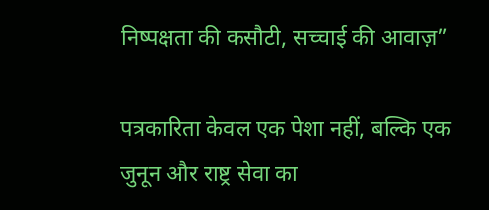निष्पक्षता की कसौटी, सच्चाई की आवाज़”

पत्रकारिता केवल एक पेशा नहीं, बल्कि एक जुनून और राष्ट्र सेवा का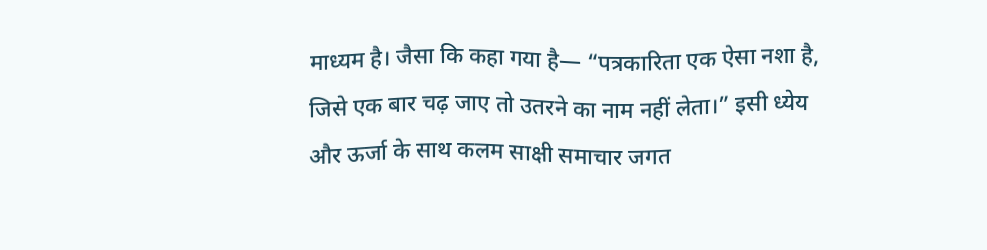माध्यम है। जैसा कि कहा गया है— “पत्रकारिता एक ऐसा नशा है, जिसे एक बार चढ़ जाए तो उतरने का नाम नहीं लेता।” इसी ध्येय और ऊर्जा के साथ कलम साक्षी समाचार जगत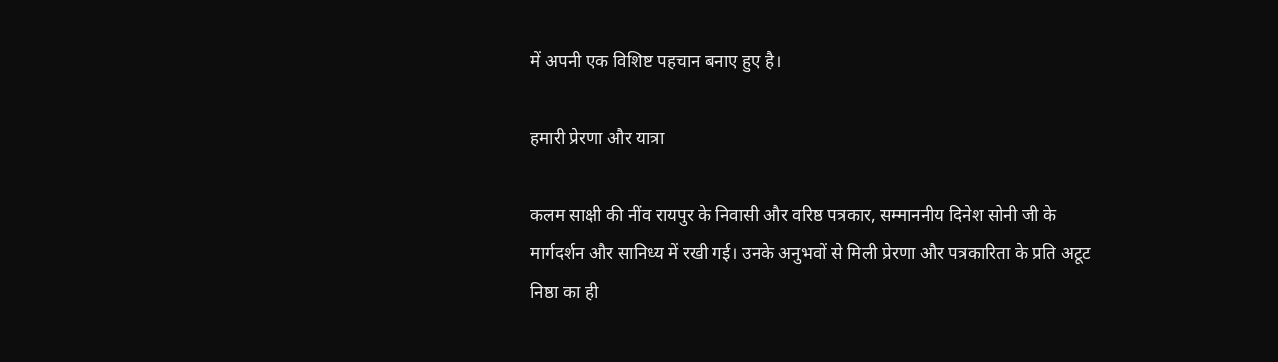में अपनी एक विशिष्ट पहचान बनाए हुए है।

हमारी प्रेरणा और यात्रा

कलम साक्षी की नींव रायपुर के निवासी और वरिष्ठ पत्रकार, सम्माननीय दिनेश सोनी जी के मार्गदर्शन और सानिध्य में रखी गई। उनके अनुभवों से मिली प्रेरणा और पत्रकारिता के प्रति अटूट निष्ठा का ही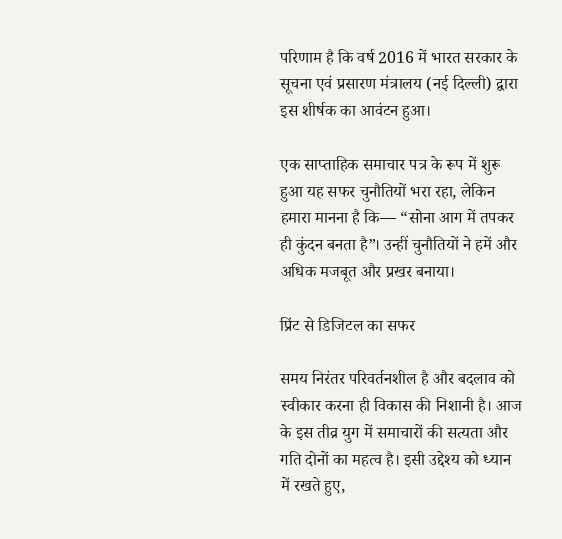परिणाम है कि वर्ष 2016 में भारत सरकार के सूचना एवं प्रसारण मंत्रालय (नई दिल्ली) द्वारा इस शीर्षक का आवंटन हुआ।

एक साप्ताहिक समाचार पत्र के रूप में शुरू हुआ यह सफर चुनौतियों भरा रहा, लेकिन हमारा मानना है कि— “सोना आग में तपकर ही कुंदन बनता है”। उन्हीं चुनौतियों ने हमें और अधिक मजबूत और प्रखर बनाया।

प्रिंट से डिजिटल का सफर

समय निरंतर परिवर्तनशील है और बदलाव को स्वीकार करना ही विकास की निशानी है। आज के इस तीव्र युग में समाचारों की सत्यता और गति दोनों का महत्व है। इसी उद्देश्य को ध्यान में रखते हुए,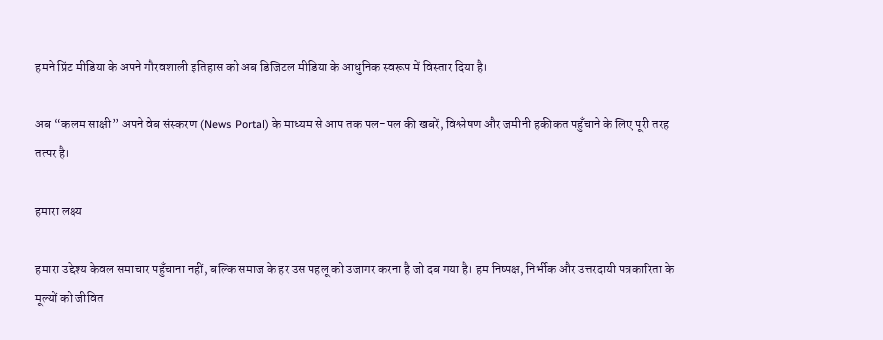हमने प्रिंट मीडिया के अपने गौरवशाली इतिहास को अब डिजिटल मीडिया के आधुनिक स्वरूप में विस्तार दिया है।

अब “कलम साक्षी” अपने वेब संस्करण (News Portal) के माध्यम से आप तक पल-पल की खबरें, विश्लेषण और जमीनी हकीकत पहुँचाने के लिए पूरी तरह तत्पर है।

हमारा लक्ष्य

हमारा उद्देश्य केवल समाचार पहुँचाना नहीं, बल्कि समाज के हर उस पहलू को उजागर करना है जो दब गया है। हम निष्पक्ष, निर्भीक और उत्तरदायी पत्रकारिता के मूल्यों को जीवित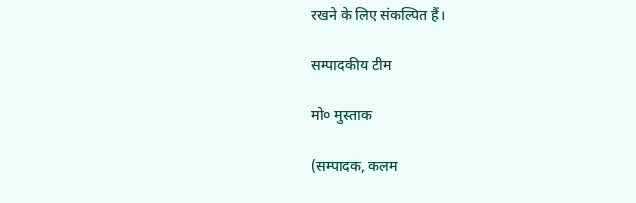रखने के लिए संकल्पित हैं।

सम्पादकीय टीम

मो० मुस्ताक

(सम्पादक, कलम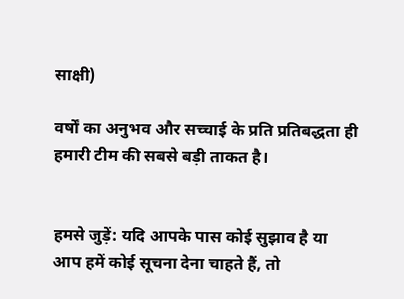साक्षी)

वर्षों का अनुभव और सच्चाई के प्रति प्रतिबद्धता ही हमारी टीम की सबसे बड़ी ताकत है।


हमसे जुड़ें: यदि आपके पास कोई सुझाव है या आप हमें कोई सूचना देना चाहते हैं, तो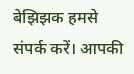बेझिझक हमसे संपर्क करें। आपकी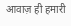आवाज़ ही हमारी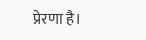प्रेरणा है।